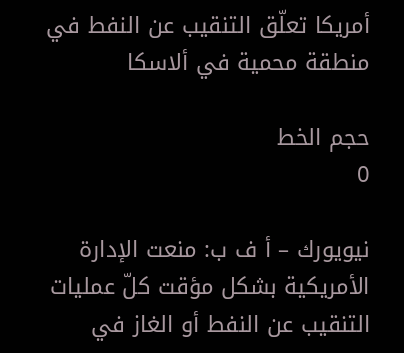أمريكا تعلّق التنقيب عن النفط في منطقة محمية في ألاسكا

حجم الخط
0

نيويورك – أ ف ب: منعت الإدارة الأمريكية بشكل مؤقت كلّ عمليات التنقيب عن النفط أو الغاز في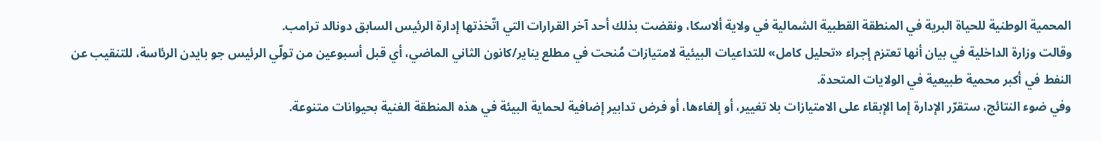المحمية الوطنية للحياة البرية في المنطقة القطبية الشمالية في ولاية ألاسكا، ونقضت بذلك أحد آخر القرارات التي اتّخذتها إدارة الرئيس السابق دونالد ترامب.
وقالت وزارة الداخلية في بيان أنها تعتزم إجراء «تحليل كامل» للتداعيات البيئية لامتيازات مُنحت في مطلع يناير/كانون الثاني الماضي، أي قبل أسبوعين من تولّي الرئيس جو بايدن الرئاسة، للتنقيب عن النفط في أكبر محمية طبيعية في الولايات المتحدة.
وفي ضوء النتائج، ستقرّر الإدارة إما الإبقاء على الامتيازات بلا تغيير، أو إلغاءها، أو فرض تدابير إضافية لحماية البيئة في هذه المنطقة الغنية بحيوانات متنوعة.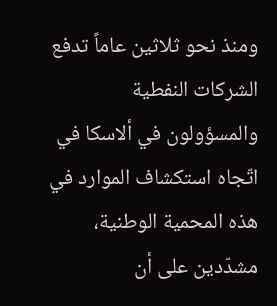ومنذ نحو ثلاثين عاماً تدفع الشركات النفطية والمسؤولون في ألاسكا في اتّجاه استكشاف الموارد في هذه المحمية الوطنية، مشدّدين على أن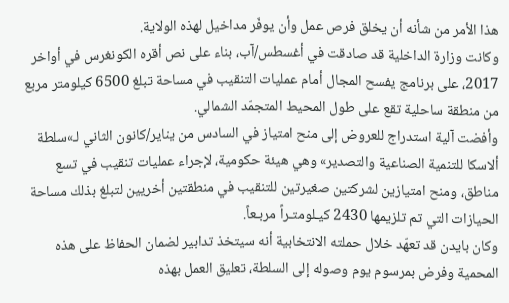هذا الأمر من شأنه أن يخلق فرص عمل وأن يوفّر مداخيل لهذه الولاية.
وكانت وزارة الداخلية قد صادقت في أغسطس/آب، بناء على نص أقره الكونغرس في أواخر 2017، على برنامج يفسح المجال أمام عمليات التنقيب في مساحة تبلغ 6500 كيلومتر مربع من منطقة ساحلية تقع على طول المحيط المتجمّد الشمالي.
وأفضت آلية استدراج للعروض إلى منح امتياز في السادس من يناير/كانون الثاني لـ»سلطة ألاسكا للتنمية الصناعية والتصدير» وهي هيئة حكومية، لإجراء عمليات تنقيب في تسع مناطق، ومنح امتيازين لشركتين صغيرتين للتنقيب في منطقتين أخريين لتبلغ بذلك مساحة الحيازات التي تم تلزيمها 2430 كيـلومتـراً مربـعاً.
وكان بايدن قد تعهّد خلال حملته الانتخابية أنه سيتخذ تدابير لضمان الحفاظ على هذه المحمية وفرض بمرسوم يوم وصوله إلى السلطة، تعليق العمل بهذه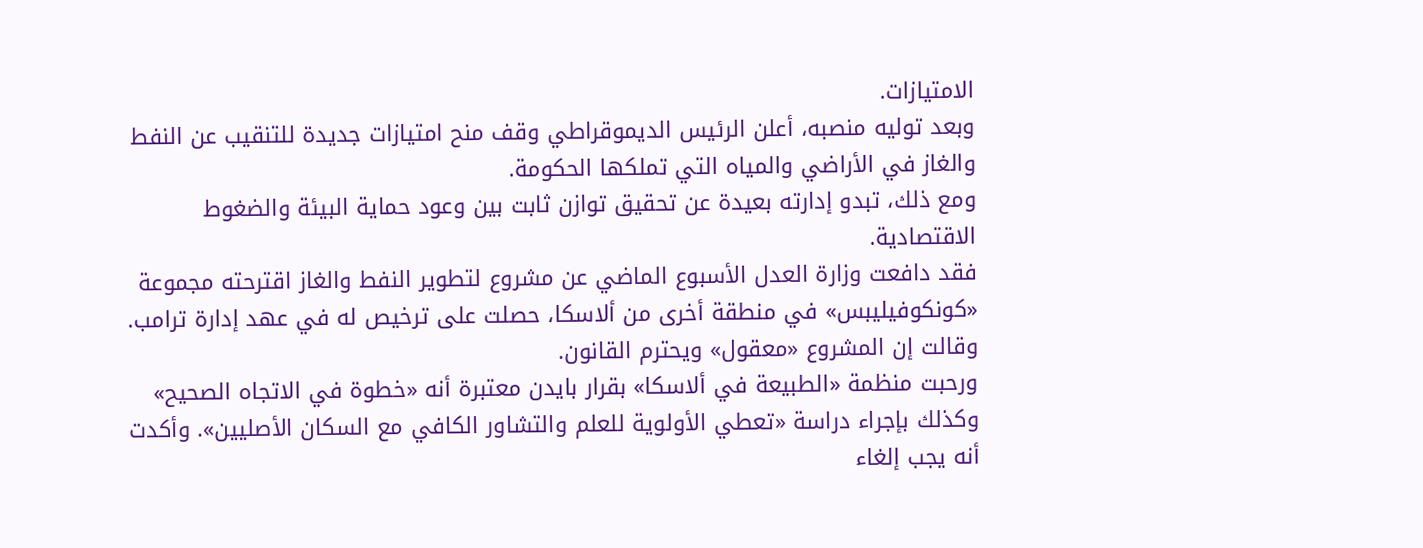الامتيازات.
وبعد توليه منصبه، أعلن الرئيس الديموقراطي وقف منح امتيازات جديدة للتنقيب عن النفط والغاز في الأراضي والمياه التي تملكها الحكومة.
ومع ذلك، تبدو إدارته بعيدة عن تحقيق توازن ثابت بين وعود حماية البيئة والضغوط الاقتصادية.
فقد دافعت وزارة العدل الأسبوع الماضي عن مشروع لتطوير النفط والغاز اقترحته مجموعة «كونكوفيليبس» في منطقة أخرى من ألاسكا، حصلت على ترخيص له في عهد إدارة ترامب. وقالت إن المشروع «معقول» ويحترم القانون.
ورحبت منظمة «الطبيعة في ألاسكا» بقرار بايدن معتبرة أنه «خطوة في الاتجاه الصحيح» وكذلك بإجراء دراسة «تعطي الأولوية للعلم والتشاور الكافي مع السكان الأصليين». وأكدت أنه يجب إلغاء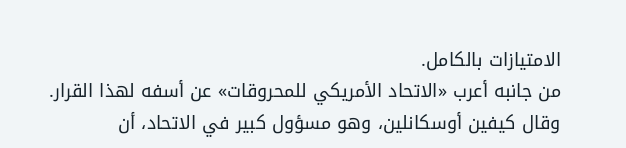الامتيازات بالكامل.
من جانبه أعرب «الاتحاد الأمريكي للمحروقات» عن أسفه لهذا القرار. وقال كيفين أوسكانلين، وهو مسؤول كبير في الاتحاد، أن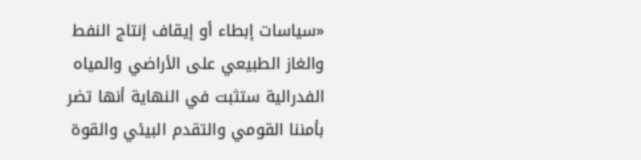«سياسات إبطاء أو إيقاف إنتاج النفط والغاز الطبيعي على الأراضي والمياه الفدرالية ستثبت في النهاية أنها تضر بأمننا القومي والتقدم البيئي والقوة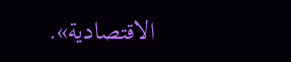الاقتصادية».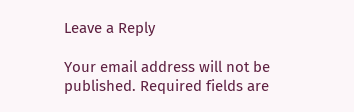Leave a Reply

Your email address will not be published. Required fields are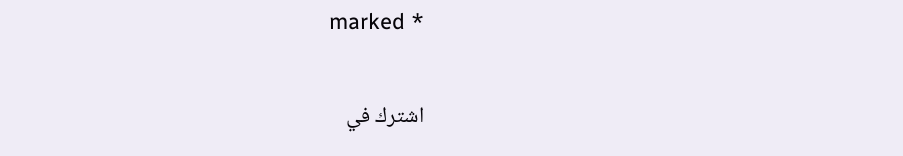marked *

اشترك في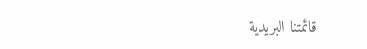قائمتنا البريدية